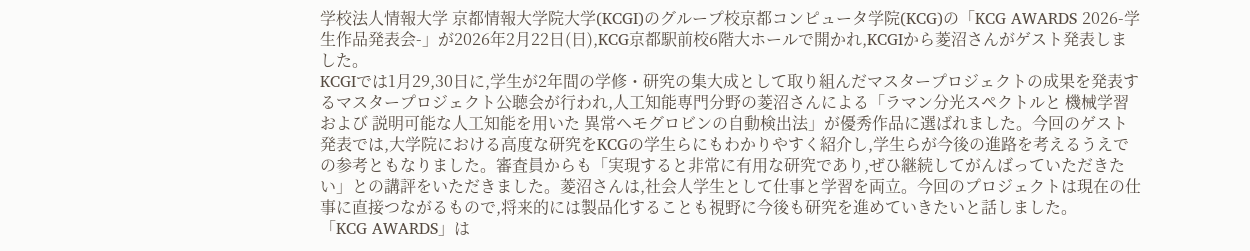学校法人情報大学 京都情報大学院大学(KCGI)のグループ校京都コンピュータ学院(KCG)の「KCG AWARDS 2026-学生作品発表会-」が2026年2月22日(日),KCG京都駅前校6階大ホールで開かれ,KCGIから菱沼さんがゲスト発表しました。
KCGIでは1月29,30日に,学生が2年間の学修・研究の集大成として取り組んだマスタープロジェクトの成果を発表するマスタープロジェクト公聴会が行われ,人工知能専門分野の菱沼さんによる「ラマン分光スペクトルと 機械学習および 説明可能な人工知能を用いた 異常ヘモグロビンの自動検出法」が優秀作品に選ばれました。今回のゲスト発表では,大学院における高度な研究をKCGの学生らにもわかりやすく紹介し,学生らが今後の進路を考えるうえでの参考ともなりました。審査員からも「実現すると非常に有用な研究であり,ぜひ継続してがんばっていただきたい」との講評をいただきました。菱沼さんは,社会人学生として仕事と学習を両立。今回のプロジェクトは現在の仕事に直接つながるもので,将来的には製品化することも視野に今後も研究を進めていきたいと話しました。
「KCG AWARDS」は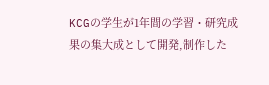KCGの学生が1年間の学習・研究成果の集大成として開発,制作した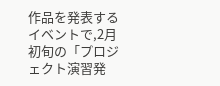作品を発表するイベントで,2月初旬の「プロジェクト演習発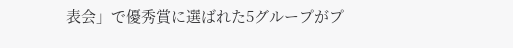表会」で優秀賞に選ばれた5グループがプ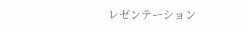レゼンテーション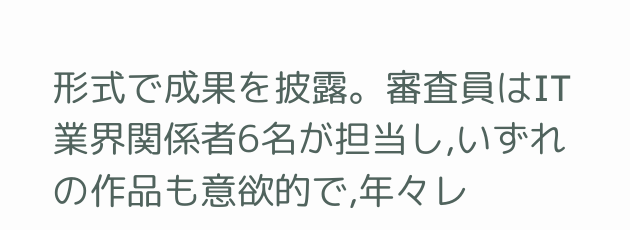形式で成果を披露。審査員はIT業界関係者6名が担当し,いずれの作品も意欲的で,年々レ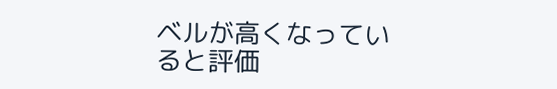ベルが高くなっていると評価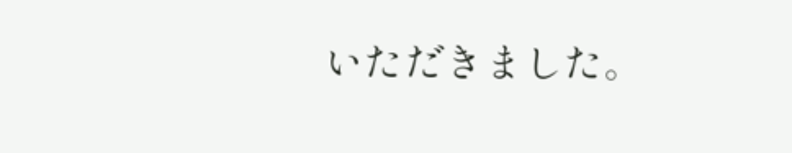いただきました。